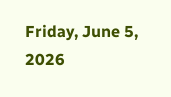Friday, June 5, 2026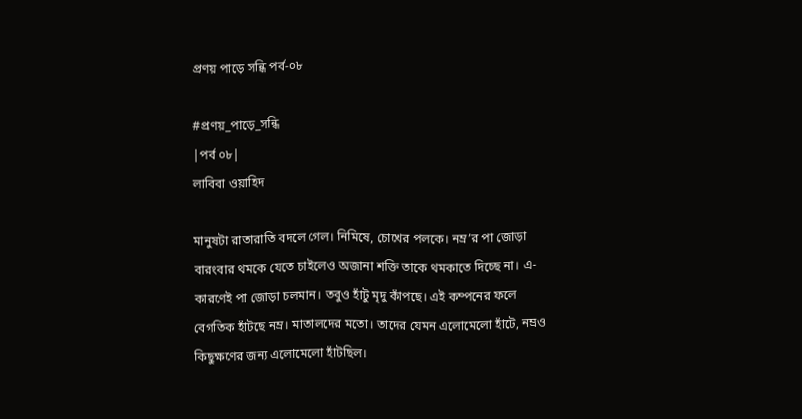প্রণয় পাড়ে সন্ধি পর্ব-০৮

#প্রণয়_পাড়ে_সন্ধি
|পর্ব ০৮|
লাবিবা ওয়াহিদ

মানুষটা রাতারাতি বদলে গেল। নিমিষে, চোখের পলকে। নম্র’র পা জোড়া বারংবার থমকে যেতে চাইলেও অজানা শক্তি তাকে থমকাতে দিচ্ছে না। এ-কারণেই পা জোড়া চলমান। তবুও হাঁটু মৃদু কাঁপছে। এই কম্পনের ফলে বেগতিক হাঁটছে নম্র। মাতালদের মতো। তাদের যেমন এলোমেলো হাঁটে, নম্রও কিছুক্ষণের জন্য এলোমেলো হাঁটছিল।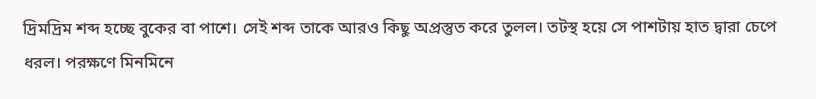দ্রিমদ্রিম শব্দ হচ্ছে বুকের বা পাশে। সেই শব্দ তাকে আরও কিছু অপ্রস্তুত করে তুলল। তটস্থ হয়ে সে পাশটায় হাত দ্বারা চেপে ধরল। পরক্ষণে মিনমিনে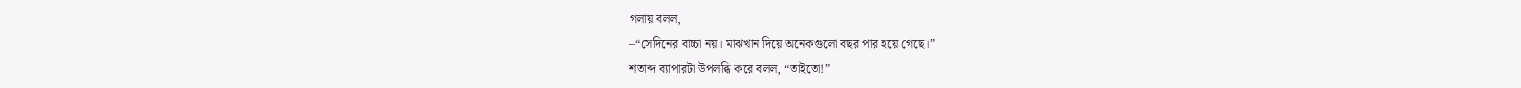গলায় বলল,
–“সেদিনের বাচ্চা নয়। মাঝখান দিয়ে অনেকগুলো বছর পার হয়ে গেছে।”
শতাব্দ ব্যাপারটা উপলব্ধি করে বলল, “তাইতো!”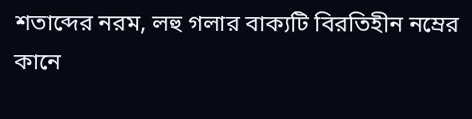শতাব্দের নরম, লহু গলার বাক্যটি বিরতিহীন নম্রের কানে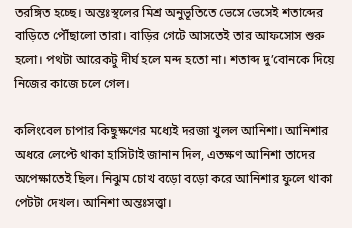তরঙ্গিত হচ্ছে। অন্তঃস্থলের মিশ্র অনুভূতিতে ভেসে ভেসেই শতাব্দের বাড়িতে পৌঁছালো তারা। বাড়ির গেটে আসতেই তার আফসোস শুরু হলো। পথটা আরেকটু দীর্ঘ হলে মন্দ হতো না। শতাব্দ দু’বোনকে দিয়ে নিজের কাজে চলে গেল।

কলিংবেল চাপার কিছুক্ষণের মধ্যেই দরজা খুলল আনিশা। আনিশার অধরে লেপ্টে থাকা হাসিটাই জানান দিল, এতক্ষণ আনিশা তাদের অপেক্ষাতেই ছিল। নিঝুম চোখ বড়ো বড়ো করে আনিশার ফুলে থাকা পেটটা দেখল। আনিশা অন্তঃসত্ত্বা।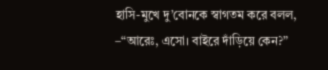হাসি-মুখে দু’বোনকে স্বাগতম করে বলল,
–“আরেঃ, এসো। বাইরে দাঁড়িয়ে কেন?”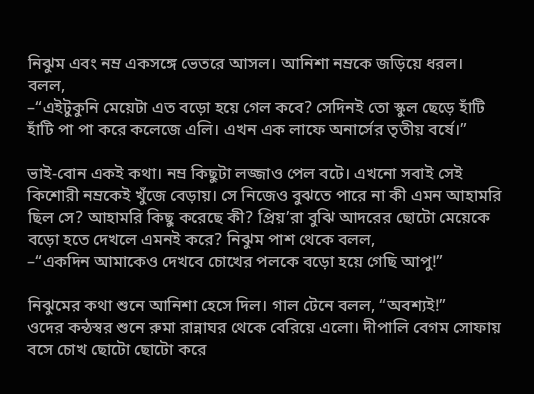নিঝুম এবং নম্র একসঙ্গে ভেতরে আসল। আনিশা নম্রকে জড়িয়ে ধরল। বলল,
–“এইটুকুনি মেয়েটা এত বড়ো হয়ে গেল কবে? সেদিনই তো স্কুল ছেড়ে হাঁটি হাঁটি পা পা করে কলেজে এলি। এখন এক লাফে অনার্সের তৃতীয় বর্ষে।”

ভাই-বোন একই কথা। নম্র কিছুটা লজ্জাও পেল বটে। এখনো সবাই সেই কিশোরী নম্রকেই খুঁজে বেড়ায়। সে নিজেও বুঝতে পারে না কী এমন আহামরি ছিল সে? আহামরি কিছু করেছে কী? প্রিয়’রা বুঝি আদরের ছোটো মেয়েকে বড়ো হতে দেখলে এমনই করে? নিঝুম পাশ থেকে বলল,
–“একদিন আমাকেও দেখবে চোখের পলকে বড়ো হয়ে গেছি আপু!”

নিঝুমের কথা শুনে আনিশা হেসে দিল। গাল টেনে বলল, “অবশ্যই!”
ওদের কন্ঠস্বর শুনে রুমা রান্নাঘর থেকে বেরিয়ে এলো। দীপালি বেগম সোফায় বসে চোখ ছোটো ছোটো করে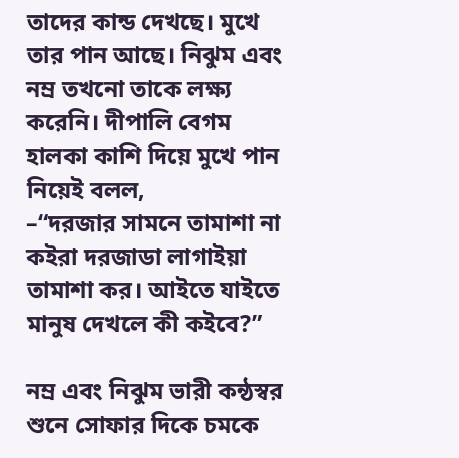তাদের কান্ড দেখছে। মুখে তার পান আছে। নিঝুম এবং নম্র তখনো তাকে লক্ষ্য করেনি। দীপালি বেগম হালকা কাশি দিয়ে মুখে পান নিয়েই বলল,
–“দরজার সামনে তামাশা না কইরা দরজাডা লাগাইয়া তামাশা কর। আইতে যাইতে মানুষ দেখলে কী কইবে?”

নম্র এবং নিঝুম ভারী কন্ঠস্বর শুনে সোফার দিকে চমকে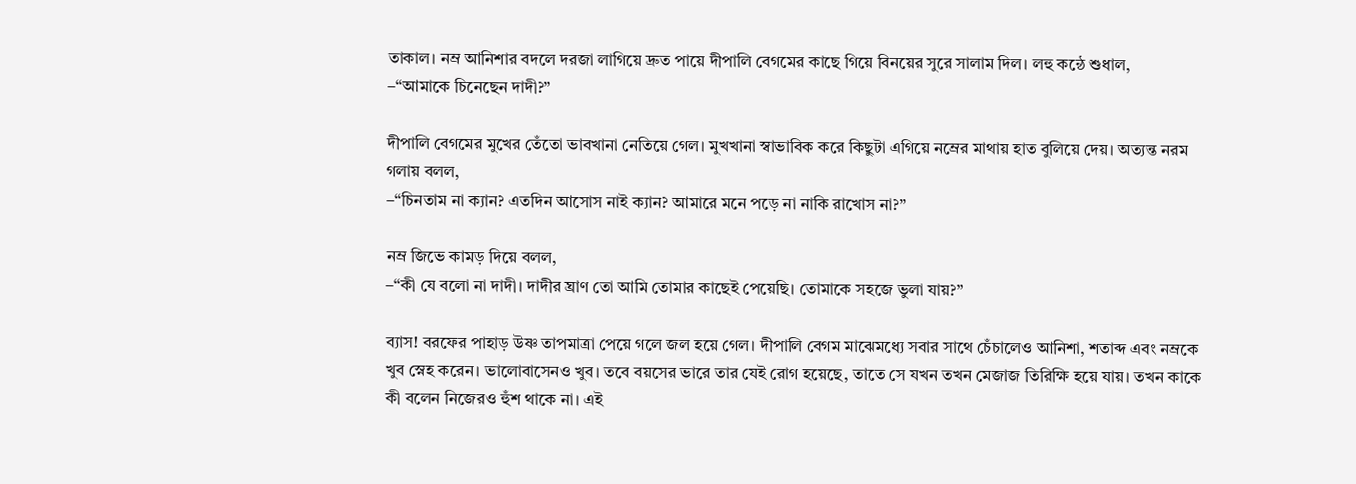তাকাল। নম্র আনিশার বদলে দরজা লাগিয়ে দ্রুত পায়ে দীপালি বেগমের কাছে গিয়ে বিনয়ের সুরে সালাম দিল। লহু কন্ঠে শুধাল,
–“আমাকে চিনেছেন দাদী?”

দীপালি বেগমের মুখের তেঁতো ভাবখানা নেতিয়ে গেল। মুখখানা স্বাভাবিক করে কিছুটা এগিয়ে নম্রের মাথায় হাত বুলিয়ে দেয়। অত্যন্ত নরম গলায় বলল,
–“চিনতাম না ক্যান? এতদিন আসোস নাই ক্যান? আমারে মনে পড়ে না নাকি রাখোস না?”

নম্র জিভে কামড় দিয়ে বলল,
–“কী যে বলো না দাদী। দাদীর ঘ্রাণ তো আমি তোমার কাছেই পেয়েছি। তোমাকে সহজে ভুলা যায়?”

ব্যাস! বরফের পাহাড় উষ্ণ তাপমাত্রা পেয়ে গলে জল হয়ে গেল। দীপালি বেগম মাঝেমধ্যে সবার সাথে চেঁচালেও আনিশা, শতাব্দ এবং নম্রকে খুব স্নেহ করেন। ভালোবাসেনও খুব। তবে বয়সের ভারে তার যেই রোগ হয়েছে, তাতে সে যখন তখন মেজাজ তিরিক্ষি হয়ে যায়। তখন কাকে কী বলেন নিজেরও হুঁশ থাকে না। এই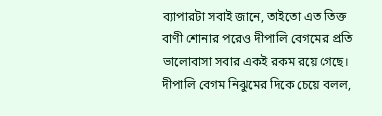ব্যাপারটা সবাই জানে, তাইতো এত তিক্ত বাণী শোনার পরেও দীপালি বেগমের প্রতি ভালোবাসা সবার একই রকম রয়ে গেছে।
দীপালি বেগম নিঝুমের দিকে চেয়ে বলল,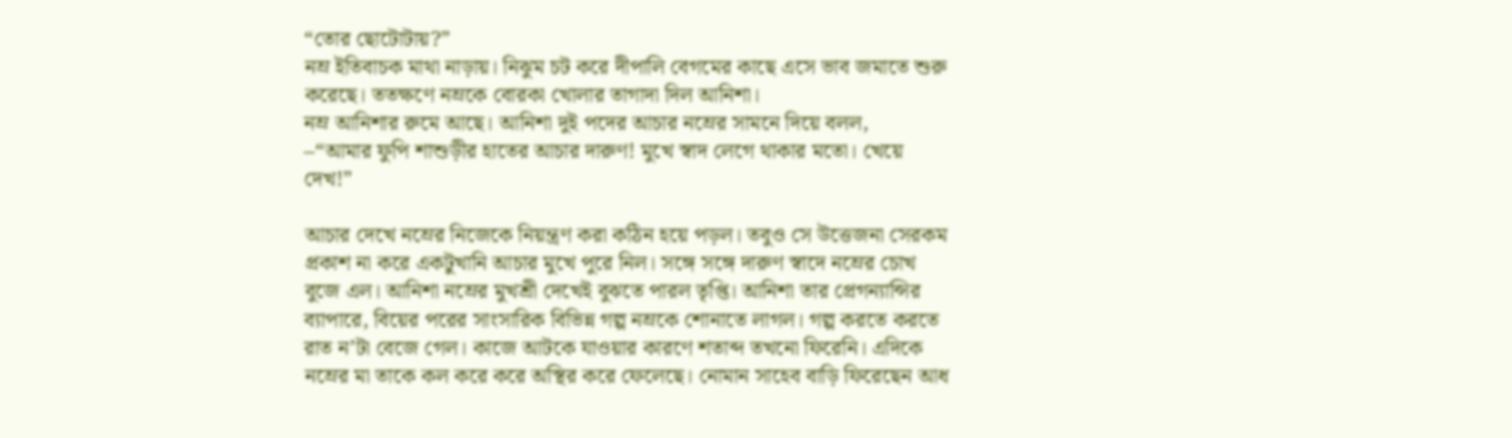“তোর ছোটোটায়?”
নম্র ইতিবাচক মাথা নাড়ায়। নিঝুম চট করে দীপালি বেগমের কাছে এসে ভাব জমাতে শুরু করেছে। ততক্ষণে নম্রকে বোরকা খোলার তাগাদা দিল আনিশা।
নম্র আনিশার রুমে আছে। আনিশা দুই পদের আচার নম্রের সামনে দিয়ে বলল,
–“আমার ফুপি শাশুড়ীর হাতের আচার দারুণ! মুখে স্বাদ লেগে থাকার মতো। খেয়ে দেখ!”

আচার দেখে নম্রের নিজেকে নিয়ন্ত্রণ করা কঠিন হয়ে পড়ল। তবুও সে উত্তেজনা সেরকম প্রকাশ না করে একটুখানি আচার মুখে পুরে নিল। সঙ্গে সঙ্গে দারুণ স্বাদে নম্রের চোখ বুজে এল। আনিশা নম্রের মুখশ্রী দেখেই বুঝতে পারল তৃপ্তি। আনিশা তার প্রেগন্যান্সির ব্যাপারে, বিয়ের পরের সাংসারিক বিভিন্ন গল্প নম্রকে শোনাতে লাগল। গল্প করতে করতে রাত ন’টা বেজে গেল। কাজে আটকে যাওয়ার কারণে শতাব্দ তখনো ফিরেনি। এদিকে নম্রের মা তাকে কল করে করে অস্থির করে ফেলেছে। নোমান সাহেব বাড়ি ফিরেছেন আধ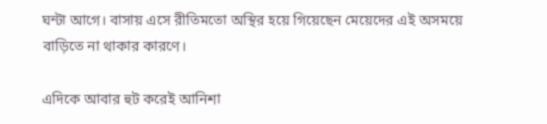ঘন্টা আগে। বাসায় এসে রীতিমতো অস্থির হয়ে গিয়েছেন মেয়েদের এই অসময়ে বাড়িতে না থাকার কারণে।

এদিকে আবার হুট করেই আনিশা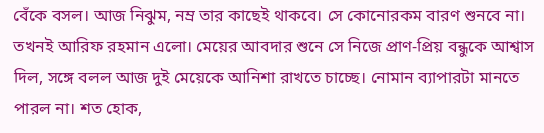বেঁকে বসল। আজ নিঝুম, নম্র তার কাছেই থাকবে। সে কোনোরকম বারণ শুনবে না। তখনই আরিফ রহমান এলো। মেয়ের আবদার শুনে সে নিজে প্রাণ-প্রিয় বন্ধুকে আশ্বাস দিল, সঙ্গে বলল আজ দুই মেয়েকে আনিশা রাখতে চাচ্ছে। নোমান ব্যাপারটা মানতে পারল না। শত হোক,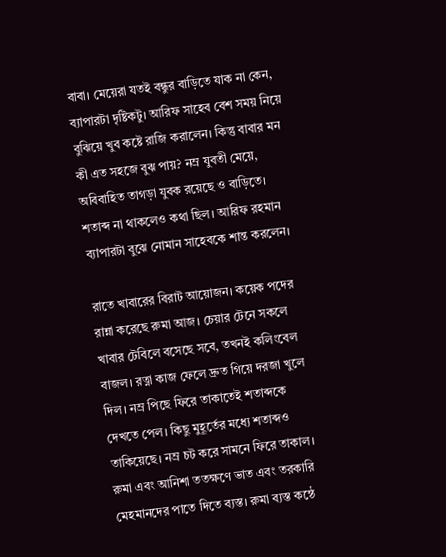বাবা। মেয়েরা যতই বন্ধুর বাড়িতে যাক না কেন, ব্যাপারটা দৃষ্টিকটু। আরিফ সাহেব বেশ সময় নিয়ে বুঝিয়ে খুব কষ্টে রাজি করালেন। কিন্তু বাবার মন কী এত সহজে বুঝ পায়? নম্র যুবতী মেয়ে, অবিবাহিত তাগড়া যুবক রয়েছে ও বাড়িতে। শতাব্দ না থাকলেও কথা ছিল। আরিফ রহমান ব্যাপারটা বুঝে নোমান সাহেবকে শান্ত করলেন।

রাতে খাবারের বিরাট আয়োজন। কয়েক পদের রান্না করেছে রুমা আজ। চেয়ার টেনে সকলে খাবার টেবিলে বসেছে সবে, তখনই কলিংবেল বাজল। রত্না কাজ ফেলে দ্রুত গিয়ে দরজা খুলে দিল। নম্র পিছে ফিরে তাকাতেই শতাব্দকে দেখতে পেল। কিছু মুহূর্তের মধ্যে শতাব্দও তাকিয়েছে। নম্র চট করে সামনে ফিরে তাকাল। রুমা এবং আনিশা ততক্ষণে ভাত এবং তরকারি মেহমানদের পাতে দিতে ব্যস্ত। রুমা ব্যস্ত কন্ঠে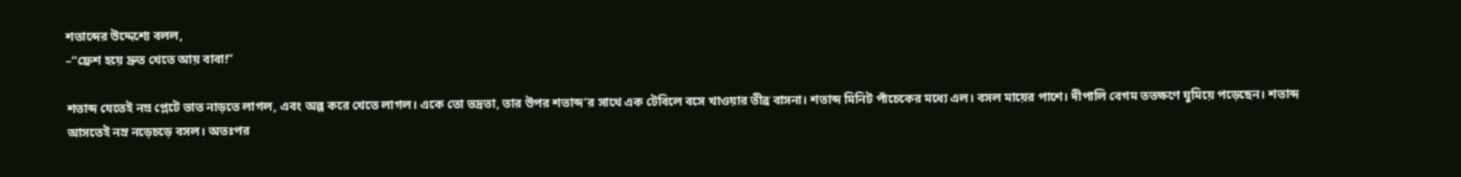শতাব্দের উদ্দেশ্যে বলল,
–“ফ্রেশ হয়ে দ্রুত খেতে আয় বাবা!”

শতাব্দ যেতেই নম্র প্লেটে ভাত নাড়তে লাগল, এবং অল্প করে খেতে লাগল। একে তো ভদ্রতা, তার উপর শতাব্দ’র সাথে এক টেবিলে বসে খাওয়ার তীব্র বাসনা। শতাব্দ মিনিট পাঁচেকের মধ্যে এল। বসল মায়ের পাশে। দীপালি বেগম ততক্ষণে ঘুমিয়ে পড়েছেন। শতাব্দ আসতেই নম্র নড়েচড়ে বসল। অতঃপর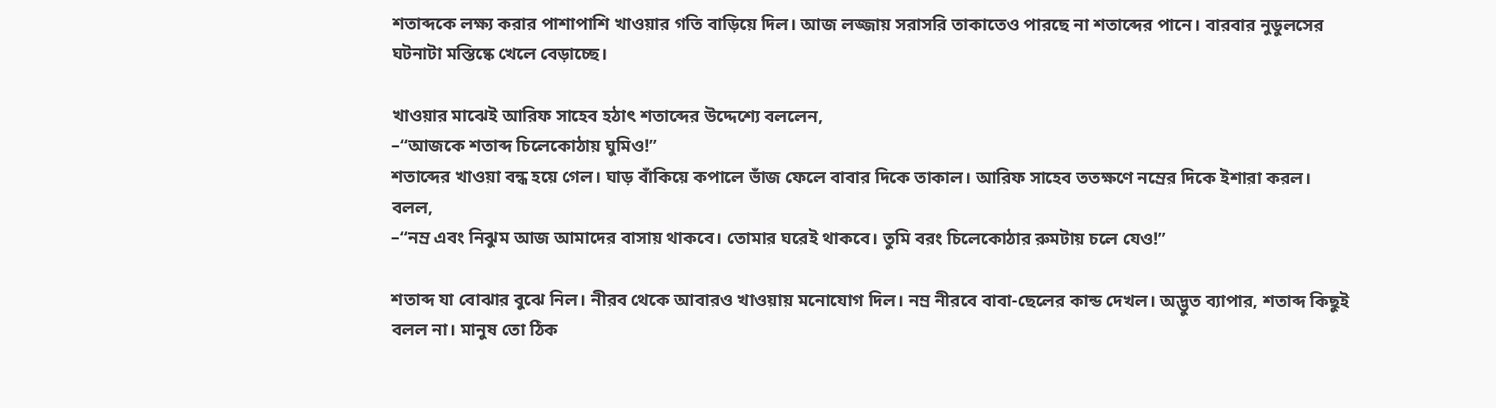শতাব্দকে লক্ষ্য করার পাশাপাশি খাওয়ার গতি বাড়িয়ে দিল। আজ লজ্জায় সরাসরি তাকাতেও পারছে না শতাব্দের পানে। বারবার নুডুলসের ঘটনাটা মস্তিষ্কে খেলে বেড়াচ্ছে।

খাওয়ার মাঝেই আরিফ সাহেব হঠাৎ শতাব্দের উদ্দেশ্যে বললেন,
–“আজকে শতাব্দ চিলেকোঠায় ঘুমিও!”
শতাব্দের খাওয়া বন্ধ হয়ে গেল। ঘাড় বাঁকিয়ে কপালে ভাঁজ ফেলে বাবার দিকে তাকাল। আরিফ সাহেব ততক্ষণে নম্রের দিকে ইশারা করল। বলল,
–“নম্র এবং নিঝুম আজ আমাদের বাসায় থাকবে। তোমার ঘরেই থাকবে। তুমি বরং চিলেকোঠার রুমটায় চলে যেও!”

শতাব্দ যা বোঝার বুঝে নিল। নীরব থেকে আবারও খাওয়ায় মনোযোগ দিল। নম্র নীরবে বাবা-ছেলের কান্ড দেখল। অদ্ভুত ব্যাপার, শতাব্দ কিছুই বলল না। মানুষ তো ঠিক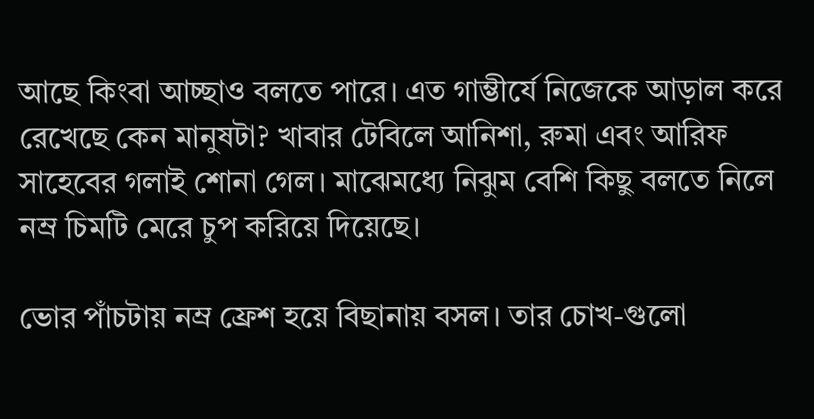আছে কিংবা আচ্ছাও বলতে পারে। এত গাম্ভীর্যে নিজেকে আড়াল করে রেখেছে কেন মানুষটা? খাবার টেবিলে আনিশা, রুমা এবং আরিফ সাহেবের গলাই শোনা গেল। মাঝেমধ্যে নিঝুম বেশি কিছু বলতে নিলে নম্র চিমটি মেরে চুপ করিয়ে দিয়েছে।

ভোর পাঁচটায় নম্র ফ্রেশ হয়ে বিছানায় বসল। তার চোখ-গুলো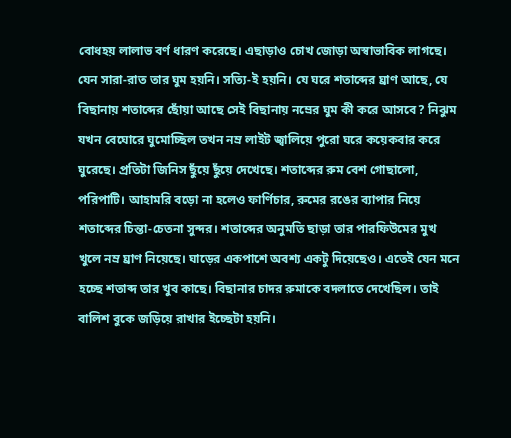বোধহয় লালাভ বর্ণ ধারণ করেছে। এছাড়াও চোখ জোড়া অস্বাভাবিক লাগছে। যেন সারা-রাত তার ঘুম হয়নি। সত্যি-ই হয়নি। যে ঘরে শতাব্দের ঘ্রাণ আছে, যে বিছানায় শতাব্দের ছোঁয়া আছে সেই বিছানায় নম্রের ঘুম কী করে আসবে? নিঝুম যখন বেঘোরে ঘুমোচ্ছিল তখন নম্র লাইট জ্বালিয়ে পুরো ঘরে কয়েকবার করে ঘুরেছে। প্রতিটা জিনিস ছুঁয়ে ছুঁয়ে দেখেছে। শতাব্দের রুম বেশ গোছালো, পরিপাটি। আহামরি বড়ো না হলেও ফার্ণিচার, রুমের রঙের ব্যাপার নিয়ে শতাব্দের চিন্তা-চেতনা সুন্দর। শতাব্দের অনুমতি ছাড়া তার পারফিউমের মুখ খুলে নম্র ঘ্রাণ নিয়েছে। ঘাড়ের একপাশে অবশ্য একটু দিয়েছেও। এতেই যেন মনে হচ্ছে শতাব্দ তার খুব কাছে। বিছানার চাদর রুমাকে বদলাতে দেখেছিল। তাই বালিশ বুকে জড়িয়ে রাখার ইচ্ছেটা হয়নি।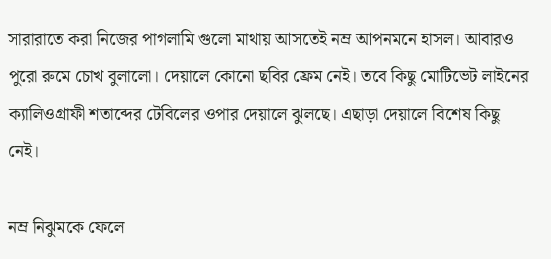সারারাতে করা নিজের পাগলামি গুলো মাথায় আসতেই নম্র আপনমনে হাসল। আবারও পুরো রুমে চোখ বুলালো। দেয়ালে কোনো ছবির ফ্রেম নেই। তবে কিছু মোটিভেট লাইনের ক্যালিওগ্রাফী শতাব্দের টেবিলের ওপার দেয়ালে ঝুলছে। এছাড়া দেয়ালে বিশেষ কিছু নেই।

নম্র নিঝুমকে ফেলে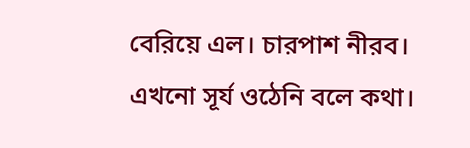বেরিয়ে এল। চারপাশ নীরব। এখনো সূর্য ওঠেনি বলে কথা।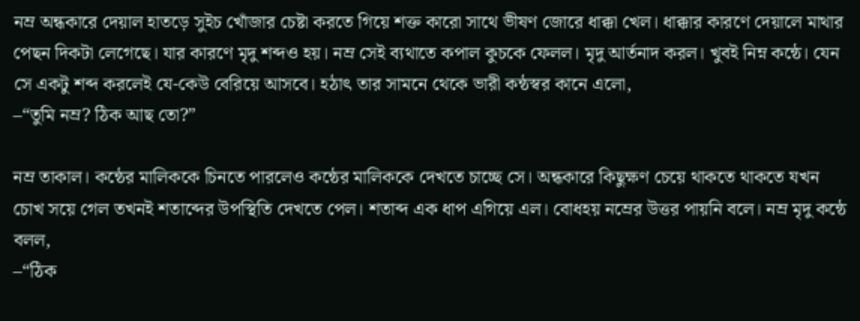নম্র অন্ধকারে দেয়াল হাতড়ে সুইচ খোঁজার চেষ্টা করতে গিয়ে শক্ত কারো সাথে ভীষণ জোরে ধাক্কা খেল। ধাক্কার কারণে দেয়ালে মাথার পেছন দিকটা লেগেছে। যার কারণে মৃদু শব্দও হয়। নম্র সেই ব্যথাতে কপাল কুচকে ফেলল। মৃদু আর্তনাদ করল। খুবই নিম্ন কন্ঠে। যেন সে একটু শব্দ করলেই যে-কেউ বেরিয়ে আসবে। হঠাৎ তার সামনে থেকে ভারী কন্ঠস্বর কানে এলো,
–“তুমি নম্র? ঠিক আছ তো?”

নম্র তাকাল। কন্ঠের মালিককে চিনতে পারলেও কন্ঠের মালিককে দেখতে চাচ্ছে সে। অন্ধকারে কিছুক্ষণ চেয়ে থাকতে থাকতে যখন চোখ সয়ে গেল তখনই শতাব্দের উপস্থিতি দেখতে পেল। শতাব্দ এক ধাপ এগিয়ে এল। বোধহয় নম্রের উত্তর পায়নি বলে। নম্র মৃদু কন্ঠে বলল,
–“ঠিক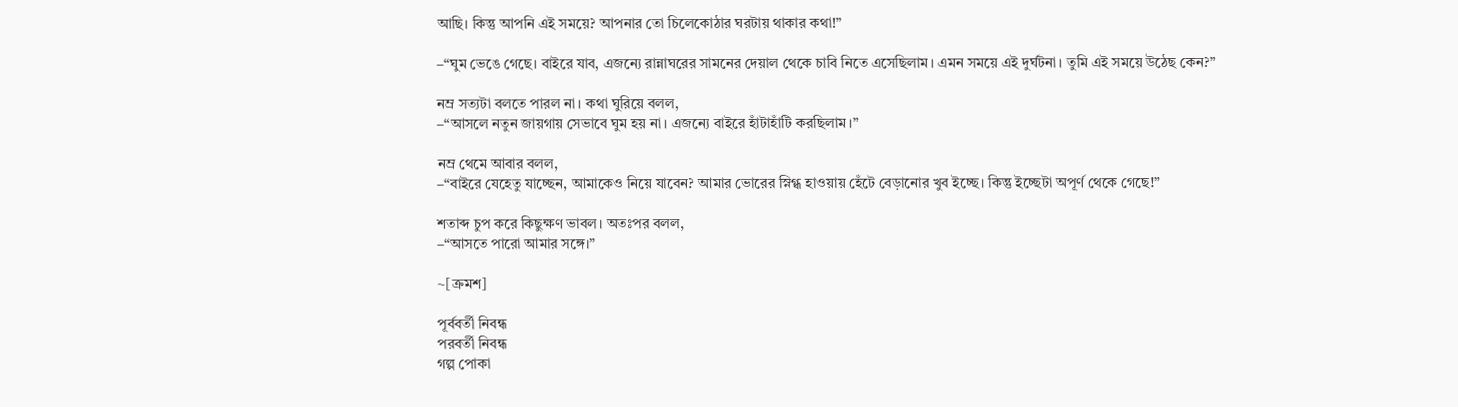আছি। কিন্তু আপনি এই সময়ে? আপনার তো চিলেকোঠার ঘরটায় থাকার কথা!”

–“ঘুম ভেঙে গেছে। বাইরে যাব, এজন্যে রান্নাঘরের সামনের দেয়াল থেকে চাবি নিতে এসেছিলাম। এমন সময়ে এই দুর্ঘটনা। তুমি এই সময়ে উঠেছ কেন?”

নম্র সত্যটা বলতে পারল না। কথা ঘুরিয়ে বলল,
–“আসলে নতুন জায়গায় সেভাবে ঘুম হয় না। এজন্যে বাইরে হাঁটাহাঁটি করছিলাম।”

নম্র থেমে আবার বলল,
–“বাইরে যেহেতু যাচ্ছেন, আমাকেও নিয়ে যাবেন? আমার ভোরের স্নিগ্ধ হাওয়ায় হেঁটে বেড়ানোর খুব ইচ্ছে। কিন্তু ইচ্ছেটা অপূর্ণ থেকে গেছে!”

শতাব্দ চুপ করে কিছুক্ষণ ভাবল। অতঃপর বলল,
–“আসতে পারো আমার সঙ্গে।”

~[ক্রমশ]

পূর্ববর্তী নিবন্ধ
পরবর্তী নিবন্ধ
গল্প পোকা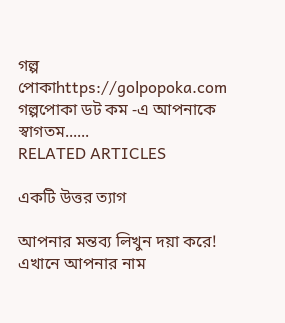গল্প পোকাhttps://golpopoka.com
গল্পপোকা ডট কম -এ আপনাকে স্বাগতম......
RELATED ARTICLES

একটি উত্তর ত্যাগ

আপনার মন্তব্য লিখুন দয়া করে!
এখানে আপনার নাম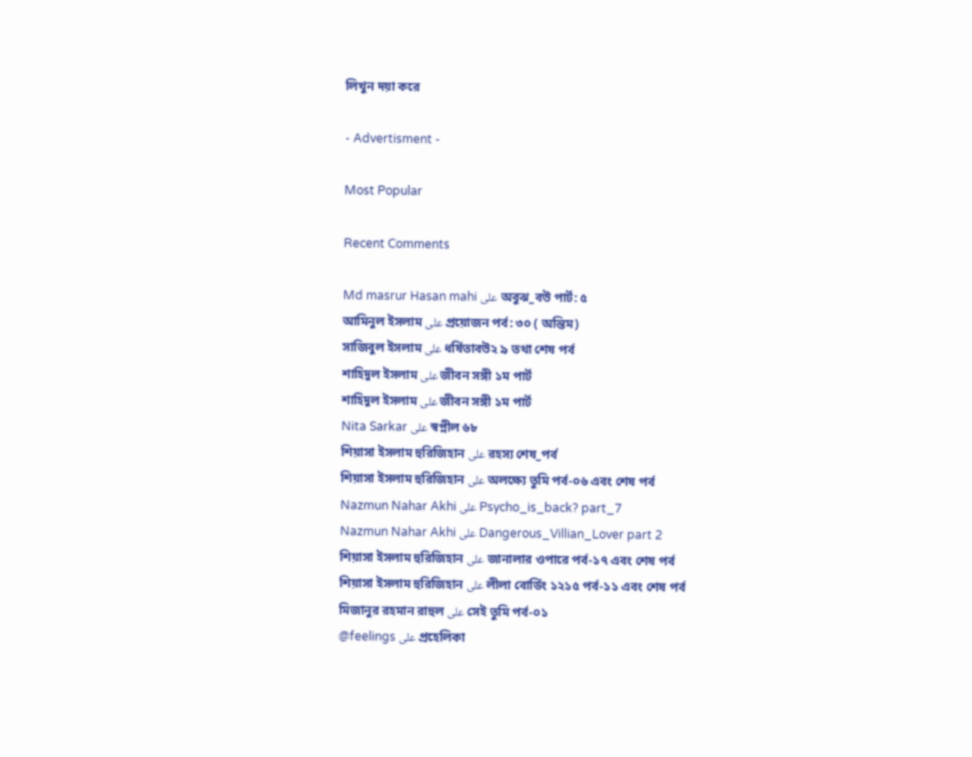লিখুন দয়া করে

- Advertisment -

Most Popular

Recent Comments

Md masrur Hasan mahi على অবুঝ_বউ পার্ট: ৫
আমিনুল ইসলাম على প্রয়োজন পর্ব: ৩০ ( অন্তিম)
সাজিবুল ইসলাম على ধর্ষিতাবউ২ ৯ তথা শেষ পর্ব
শাহিদুল ইসলাম على জীবন সঙ্গী ১ম পার্ট
শাহিদুল ইসলাম على জীবন সঙ্গী ১ম পার্ট
Nita Sarkar على স্বপ্নীল ৬৮
শিয়াসা ইসলাম হুরিজিহান على রহস্য শেষ_পর্ব
শিয়াসা ইসলাম হুরিজিহান على অলক্ষ্যে তুমি পর্ব-০৬ এবং শেষ পর্ব
Nazmun Nahar Akhi على Psycho_is_back? part_7
Nazmun Nahar Akhi على Dangerous_Villian_Lover part 2
শিয়াসা ইসলাম হুরিজিহান على জানালার ওপারে পর্ব-১৭ এবং শেষ পর্ব
শিয়াসা ইসলাম হুরিজিহান على লীলা বোর্ডিং ১২১৫ পর্ব-১১ এবং শেষ পর্ব
মিজানুর রহমান রাহুল على সেই তুমি পর্ব-০১
@feelings على প্রহেলিকা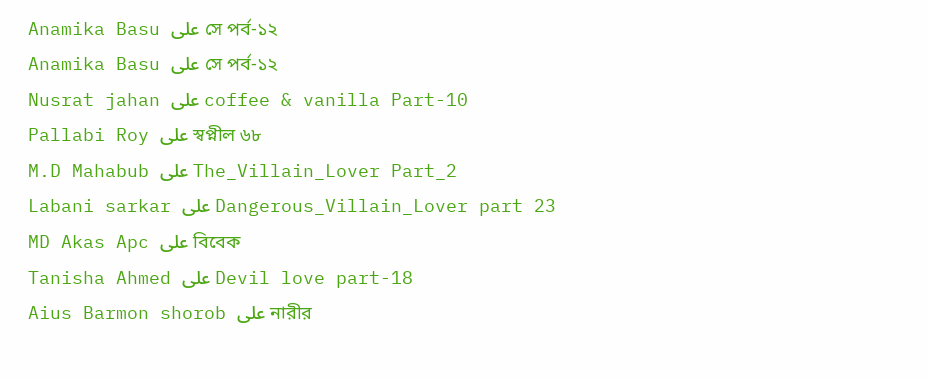Anamika Basu على সে পর্ব-১২
Anamika Basu على সে পর্ব-১২
Nusrat jahan على coffee & vanilla Part-10
Pallabi Roy على স্বপ্নীল ৬৮
M.D Mahabub على The_Villain_Lover Part_2
Labani sarkar على Dangerous_Villain_Lover part 23
MD Akas Apc على বিবেক
Tanisha Ahmed على Devil love part-18
Aius Barmon shorob على নারীর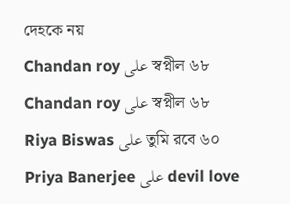দেহকে নয়
Chandan roy على স্বপ্নীল ৬৮
Chandan roy على স্বপ্নীল ৬৮
Riya Biswas على তুমি রবে ৬০
Priya Banerjee على devil love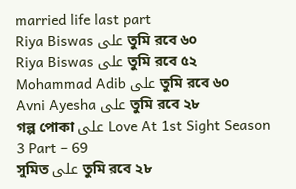married life last part
Riya Biswas على তুমি রবে ৬০
Riya Biswas على তুমি রবে ৫২
Mohammad Adib على তুমি রবে ৬০
Avni Ayesha على তুমি রবে ২৮
গল্প পোকা على Love At 1st Sight Season 3 Part – 69
সুমিত على তুমি রবে ২৮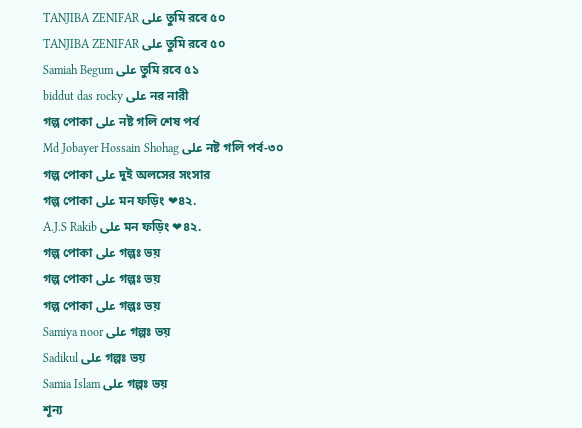TANJIBA ZENIFAR على তুমি রবে ৫০
TANJIBA ZENIFAR على তুমি রবে ৫০
Samiah Begum على তুমি রবে ৫১
biddut das rocky على নর নারী
গল্প পোকা على নষ্ট গলি শেষ পর্ব
Md Jobayer Hossain Shohag على নষ্ট গলি পর্ব-৩০
গল্প পোকা على দুই অলসের সংসার
গল্প পোকা على মন ফড়িং ❤৪২.
A.J.S Rakib على মন ফড়িং ❤৪২.
গল্প পোকা على গল্পঃ ভয়
গল্প পোকা على গল্পঃ ভয়
গল্প পোকা على গল্পঃ ভয়
Samiya noor على গল্পঃ ভয়
Sadikul على গল্পঃ ভয়
Samia Islam على গল্পঃ ভয়
শূন্য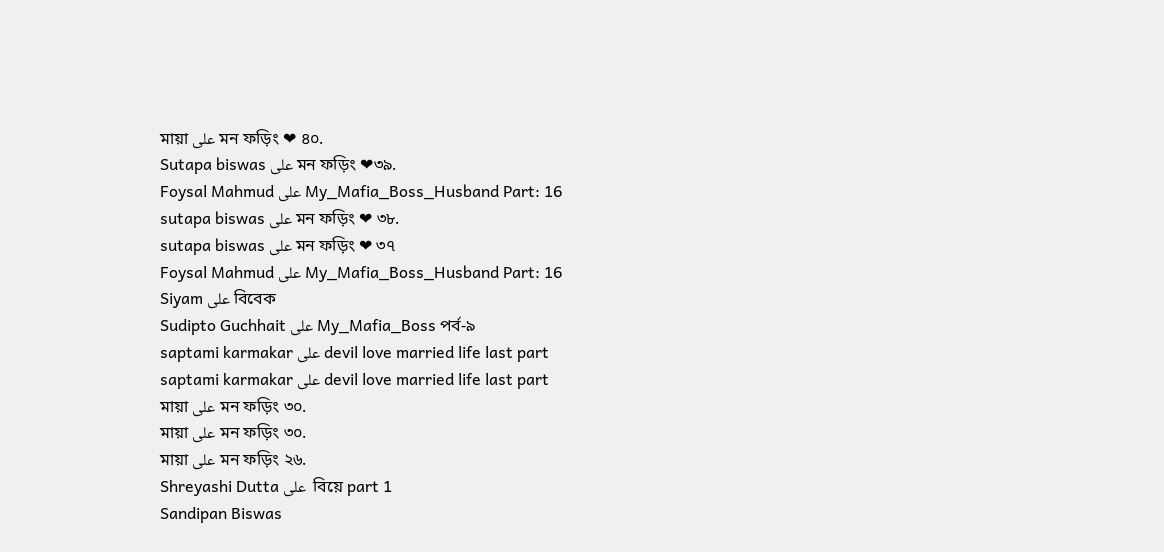মায়া على মন ফড়িং ❤ ৪০.
Sutapa biswas على মন ফড়িং ❤৩৯.
Foysal Mahmud على My_Mafia_Boss_Husband Part: 16
sutapa biswas على মন ফড়িং ❤ ৩৮.
sutapa biswas على মন ফড়িং ❤ ৩৭
Foysal Mahmud على My_Mafia_Boss_Husband Part: 16
Siyam على বিবেক
Sudipto Guchhait على My_Mafia_Boss পর্ব-৯
saptami karmakar على devil love married life last part
saptami karmakar على devil love married life last part
মায়া على মন ফড়িং ৩০.
মায়া على মন ফড়িং ৩০.
মায়া على মন ফড়িং ২৬.
Shreyashi Dutta على  বিয়ে part 1
Sandipan Biswas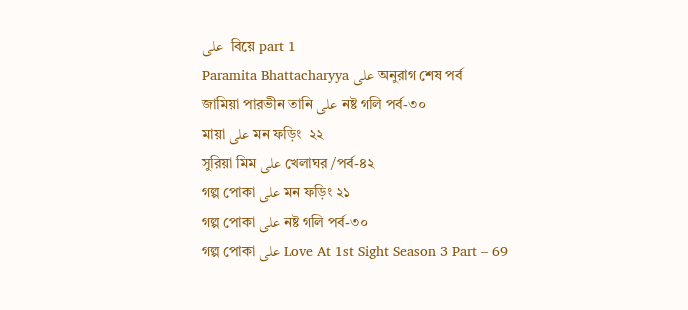على  বিয়ে part 1
Paramita Bhattacharyya على অনুরাগ শেষ পর্ব
জামিয়া পারভীন তানি على নষ্ট গলি পর্ব-৩০
মায়া على মন ফড়িং  ২২
সুরিয়া মিম على খেলাঘর /পর্ব-৪২
গল্প পোকা على মন ফড়িং ২১
গল্প পোকা على নষ্ট গলি পর্ব-৩০
গল্প পোকা على Love At 1st Sight Season 3 Part – 69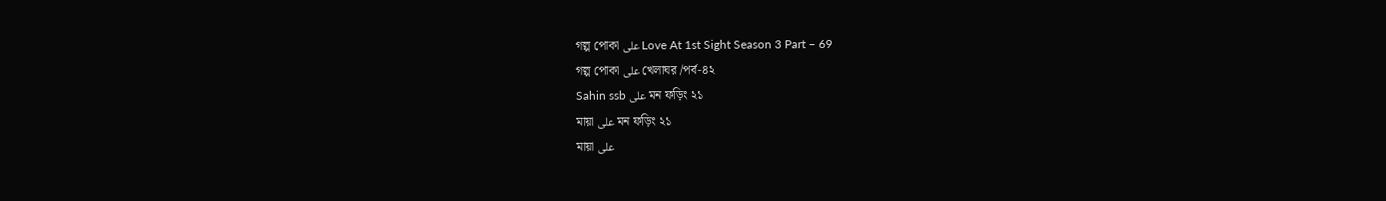গল্প পোকা على Love At 1st Sight Season 3 Part – 69
গল্প পোকা على খেলাঘর /পর্ব-৪২
Sahin ssb على মন ফড়িং ২১
মায়া على মন ফড়িং ২১
মায়া على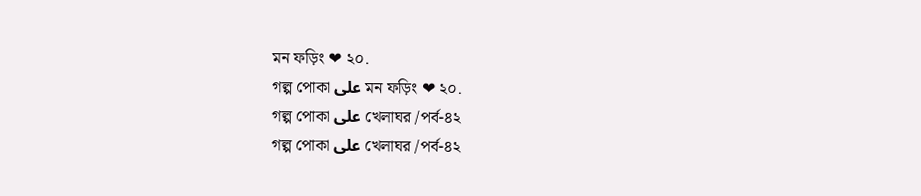মন ফড়িং ❤ ২০.
গল্প পোকা على মন ফড়িং ❤ ২০.
গল্প পোকা على খেলাঘর /পর্ব-৪২
গল্প পোকা على খেলাঘর /পর্ব-৪২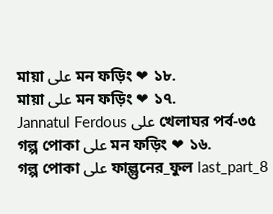মায়া على মন ফড়িং ❤ ১৮.
মায়া على মন ফড়িং ❤ ১৭.
Jannatul Ferdous على খেলাঘর পর্ব-৩৫
গল্প পোকা على মন ফড়িং ❤ ১৬.
গল্প পোকা على ফাল্গুনের_ফুল last_part_8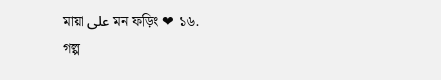মায়া على মন ফড়িং ❤ ১৬.
গল্প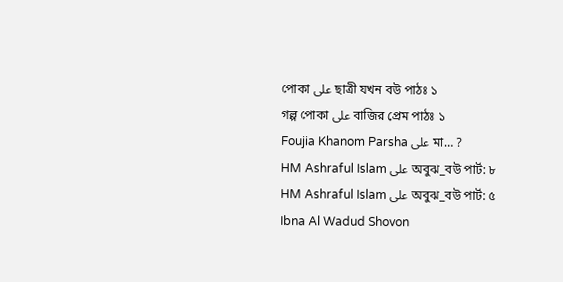পোকা على ছাত্রী যখন বউ পাঠঃ ১
গল্প পোকা على বাজির প্রেম পাঠঃ ১
Foujia Khanom Parsha على মা… ?
HM Ashraful Islam على অবুঝ_বউ পার্ট: ৮
HM Ashraful Islam على অবুঝ_বউ পার্ট: ৫
Ibna Al Wadud Shovon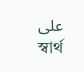على স্বার্থ